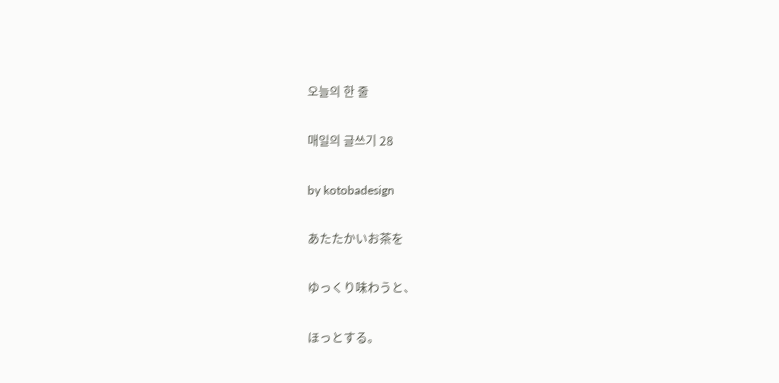오늘의 한 줄

매일의 글쓰기 28

by kotobadesign

あたたかいお茶を

ゆっくり味わうと、

ほっとする。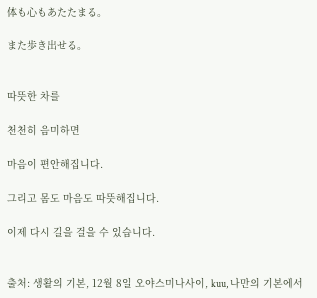体も心もあたたまる。

また歩き出せる。


따뜻한 차를

천천히 음미하면

마음이 편안해집니다.

그리고 몸도 마음도 따뜻해집니다.

이제 다시 길을 걸을 수 있습니다.


출처: 생활의 기본, 12월 8일 오야스미나사이, kuu, 나만의 기본에서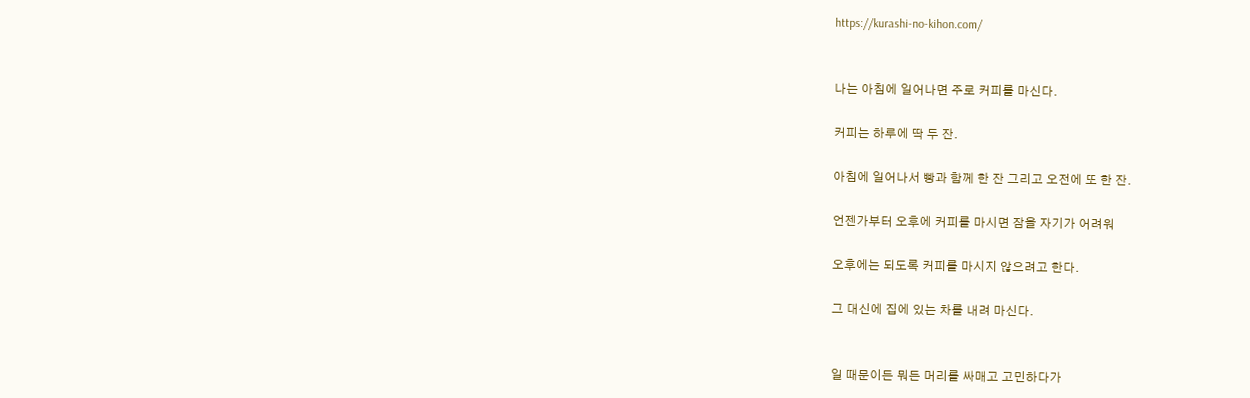https://kurashi-no-kihon.com/


나는 아침에 일어나면 주로 커피를 마신다.

커피는 하루에 딱 두 잔.

아침에 일어나서 빵과 함께 한 잔 그리고 오전에 또 한 잔.

언젠가부터 오후에 커피를 마시면 잠을 자기가 어려워

오후에는 되도록 커피를 마시지 않으려고 한다.

그 대신에 집에 있는 차를 내려 마신다.


일 때문이든 뭐든 머리를 싸매고 고민하다가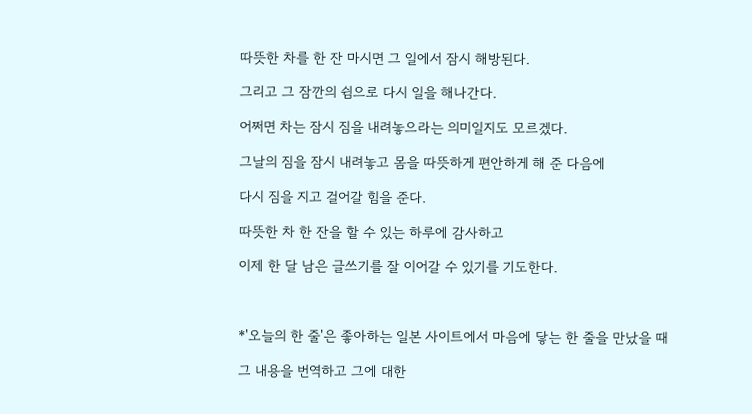따뜻한 차를 한 잔 마시면 그 일에서 잠시 해방된다.

그리고 그 잠깐의 쉼으로 다시 일을 해나간다.

어쩌면 차는 잠시 짐을 내려놓으라는 의미일지도 모르겠다.

그날의 짐을 잠시 내려놓고 몸을 따뜻하게 편안하게 해 준 다음에

다시 짐을 지고 걸어갈 힘을 준다.

따뜻한 차 한 잔을 할 수 있는 하루에 감사하고

이제 한 달 남은 글쓰기를 잘 이어갈 수 있기를 기도한다.



*'오늘의 한 줄'은 좋아하는 일본 사이트에서 마음에 닿는 한 줄을 만났을 때

그 내용을 번역하고 그에 대한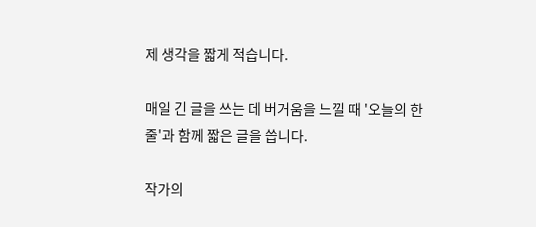제 생각을 짧게 적습니다.

매일 긴 글을 쓰는 데 버거움을 느낄 때 '오늘의 한 줄'과 함께 짧은 글을 씁니다.

작가의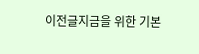이전글지금을 위한 기본